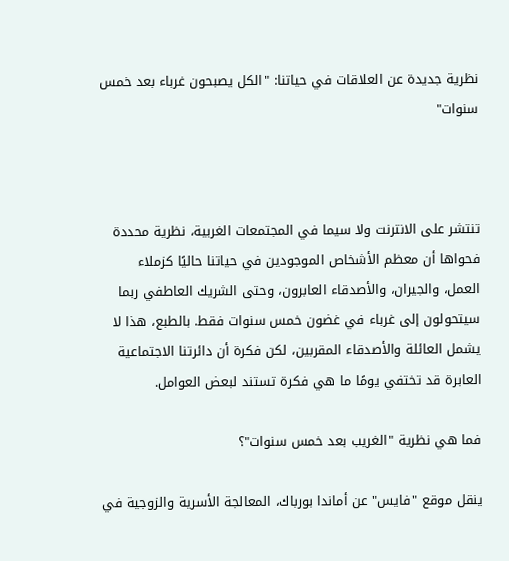نظرية جديدة عن العلاقات في حياتنا: "الكل يصبحون غرباء بعد خمس سنوات"



تنتشر على الانترنت ولا سيما في المجتمعات الغربية، نظرية محددة فحواها أن معظم الأشخاص الموجودين في حياتنا حاليًا كزملاء العمل، والجيران، والأصدقاء العابرون، وحتى الشريك العاطفي ربما سيتحولون إلى غرباء في غضون خمس سنوات فقط. بالطبع، هذا لا يشمل العائلة والأصدقاء المقربين، لكن فكرة أن دائرتنا الاجتماعية العابرة قد تختفي يومًا ما هي فكرة تستند لبعض العوامل.

فما هي نظرية "الغريب بعد خمس سنوات"؟

ينقل موقع "فايس" عن أماندا بورباك، المعالجة الأسرية والزوجية في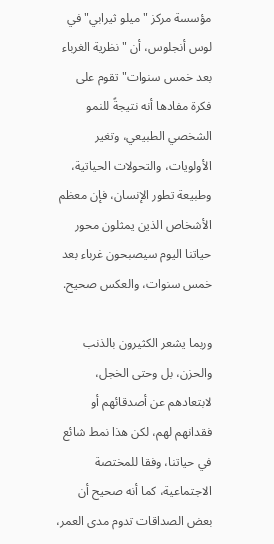مؤسسة مركز "ميلو ثيرابي" في لوس أنجلوس، أن "نظرية الغرباء بعد خمس سنوات" تقوم على فكرة مفادها أنه نتيجةً للنمو الشخصي الطبيعي، وتغير الأولويات، والتحولات الحياتية، وطبيعة تطور الإنسان، فإن معظم الأشخاص الذين يمثلون محور حياتنا اليوم سيصبحون غرباء بعد خمس سنوات، والعكس صحيح.

وربما يشعر الكثيرون بالذنب والحزن، بل وحتى الخجل، لابتعادهم عن أصدقائهم أو فقدانهم لهم، لكن هذا نمط شائع في حياتنا، وفقا للمختصة الاجتماعية، كما أنه صحيح أن بعض الصداقات تدوم مدى العمر،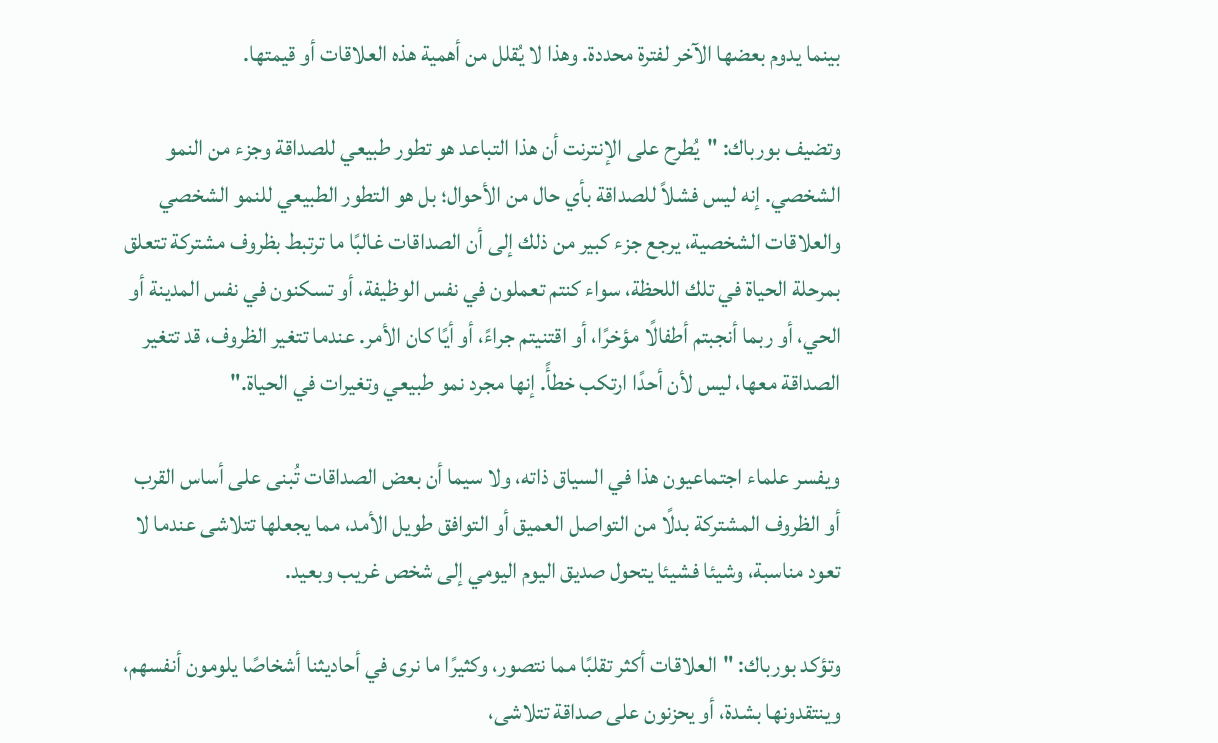بينما يدوم بعضها الآخر لفترة محددة. وهذا لا يُقلل من أهمية هذه العلاقات أو قيمتها.

وتضيف بورباك: "يُطرح على الإنترنت أن هذا التباعد هو تطور طبيعي للصداقة وجزء من النمو الشخصي. إنه ليس فشلاً للصداقة بأي حال من الأحوال؛ بل هو التطور الطبيعي للنمو الشخصي والعلاقات الشخصية، يرجع جزء كبير من ذلك إلى أن الصداقات غالبًا ما ترتبط بظروف مشتركة تتعلق بمرحلة الحياة في تلك اللحظة، سواء كنتم تعملون في نفس الوظيفة، أو تسكنون في نفس المدينة أو الحي، أو ربما أنجبتم أطفالًا مؤخرًا، أو اقتنيتم جراءً، أو أيًا كان الأمر. عندما تتغير الظروف، قد تتغير الصداقة معها، ليس لأن أحدًا ارتكب خطأً. إنها مجرد نمو طبيعي وتغيرات في الحياة."

ويفسر علماء اجتماعيون هذا في السياق ذاته، ولا سيما أن بعض الصداقات تُبنى على أساس القرب أو الظروف المشتركة بدلًا من التواصل العميق أو التوافق طويل الأمد، مما يجعلها تتلاشى عندما لا تعود مناسبة، وشيئا فشيئا يتحول صديق اليوم اليومي إلى شخص غريب وبعيد.

وتؤكد بورباك: "العلاقات أكثر تقلبًا مما نتصور، وكثيرًا ما نرى في أحاديثنا أشخاصًا يلومون أنفسهم، وينتقدونها بشدة، أو يحزنون على صداقة تتلاشى،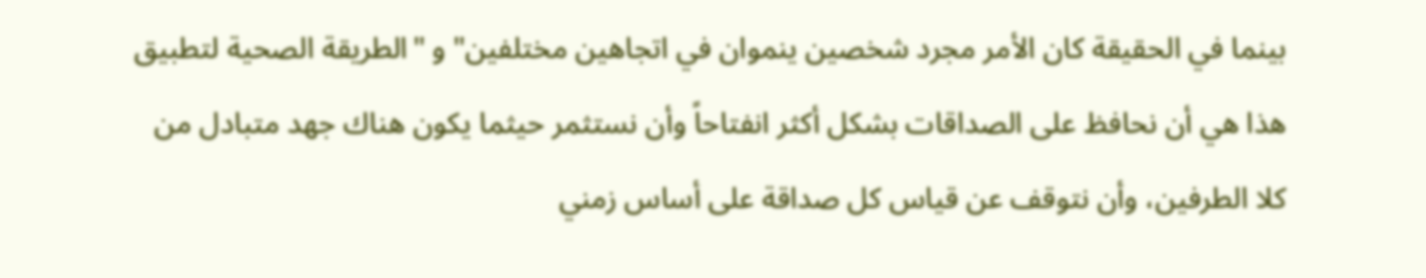بينما في الحقيقة كان الأمر مجرد شخصين ينموان في اتجاهين مختلفين" و "الطريقة الصحية لتطبيق هذا هي أن نحافظ على الصداقات بشكل أكثر انفتاحاً وأن نستثمر حيثما يكون هناك جهد متبادل من كلا الطرفين، وأن نتوقف عن قياس كل صداقة على أساس زمني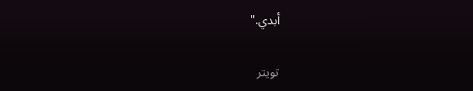أبدي."

تويتر